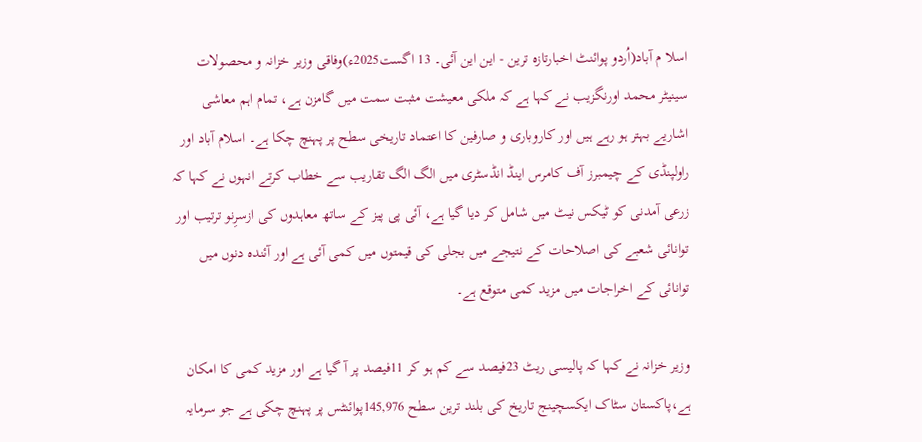اسلا م آباد(اُردو پوائنٹ اخبارتازہ ترین - این این آئی۔ 13 اگست2025ء)وفاقی وزیر خزانہ و محصولات سینیٹر محمد اورنگزیب نے کہا ہے کہ ملکی معیشت مثبت سمت میں گامزن ہے، تمام اہم معاشی اشاریے بہتر ہو رہے ہیں اور کاروباری و صارفین کا اعتماد تاریخی سطح پر پہنچ چکا ہے۔ اسلام آباد اور راولپنڈی کے چیمبرز آف کامرس اینڈ انڈسٹری میں الگ الگ تقاریب سے خطاب کرتے انہوں نے کہا کہ زرعی آمدنی کو ٹیکس نیٹ میں شامل کر دیا گیا ہے، آئی پی پیز کے ساتھ معاہدوں کی ازسرِنو ترتیب اور توانائی شعبے کی اصلاحات کے نتیجے میں بجلی کی قیمتوں میں کمی آئی ہے اور آئندہ دنوں میں توانائی کے اخراجات میں مزید کمی متوقع ہے۔

وزیر خزانہ نے کہا کہ پالیسی ریٹ 23فیصد سے کم ہو کر 11فیصد پر آ گیا ہے اور مزید کمی کا امکان ہے،پاکستان سٹاک ایکسچینج تاریخ کی بلند ترین سطح 145,976پوائنٹس پر پہنچ چکی ہے جو سرمایہ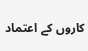کاروں کے اعتماد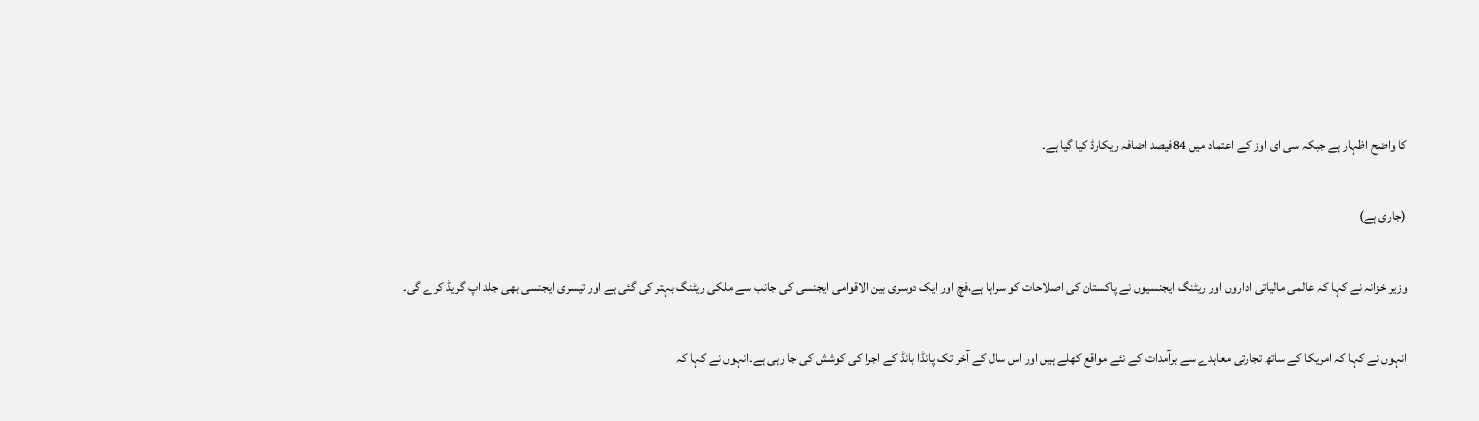کا واضح اظہار ہے جبکہ سی ای اوز کے اعتماد میں 84فیصد اضافہ ریکارڈ کیا گیا ہے۔

(جاری ہے)

وزیر خزانہ نے کہا کہ عالمی مالیاتی اداروں اور ریٹنگ ایجنسیوں نے پاکستان کی اصلاحات کو سراہا ہے،فچ اور ایک دوسری بین الاقوامی ایجنسی کی جانب سے ملکی ریٹنگ بہتر کی گئی ہے اور تیسری ایجنسی بھی جلد اپ گریڈ کرے گی۔

انہوں نے کہا کہ امریکا کے ساتھ تجارتی معاہدے سے برآمدات کے نئے مواقع کھلے ہیں اور اس سال کے آخر تک پانڈا بانڈ کے اجرا کی کوشش کی جا رہی ہے۔انہوں نے کہا کہ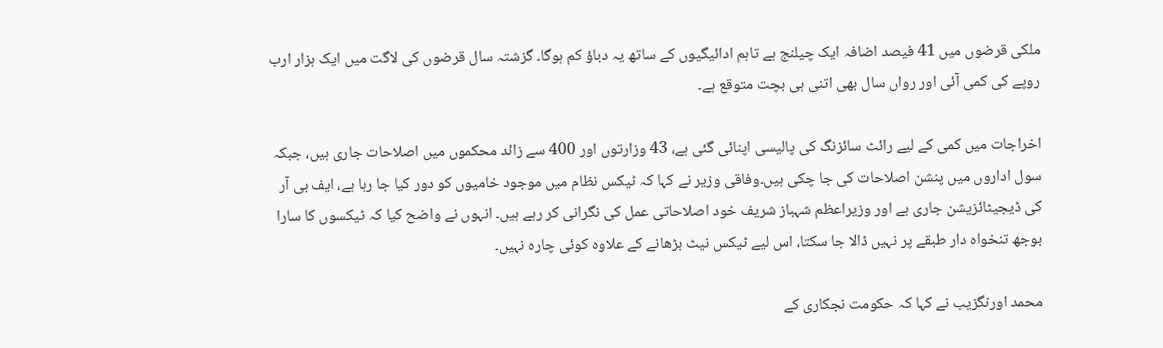ملکی قرضوں میں 41 فیصد اضافہ ایک چیلنج ہے تاہم ادائیگیوں کے ساتھ یہ دباؤ کم ہوگا۔ گزشتہ سال قرضوں کی لاگت میں ایک ہزار ارب روپے کی کمی آئی اور رواں سال بھی اتنی ہی بچت متوقع ہے۔

اخراجات میں کمی کے لیے رائٹ سائزنگ کی پالیسی اپنائی گئی ہے، 43 وزارتوں اور 400 سے زائد محکموں میں اصلاحات جاری ہیں، جبکہ سول اداروں میں پنشن اصلاحات کی جا چکی ہیں۔وفاقی وزیر نے کہا کہ ٹیکس نظام میں موجود خامیوں کو دور کیا جا رہا ہے، ایف بی آر کی ڈیجیٹائزیشن جاری ہے اور وزیراعظم شہباز شریف خود اصلاحاتی عمل کی نگرانی کر رہے ہیں۔ انہوں نے واضح کیا کہ ٹیکسوں کا سارا بوجھ تنخواہ دار طبقے پر نہیں ڈالا جا سکتا، اس لیے ٹیکس نیٹ بڑھانے کے علاوہ کوئی چارہ نہیں۔

محمد اورنگزیب نے کہا کہ حکومت نجکاری کے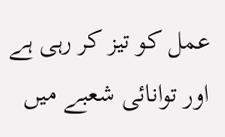عمل کو تیز کر رہی ہے اور توانائی شعبے میں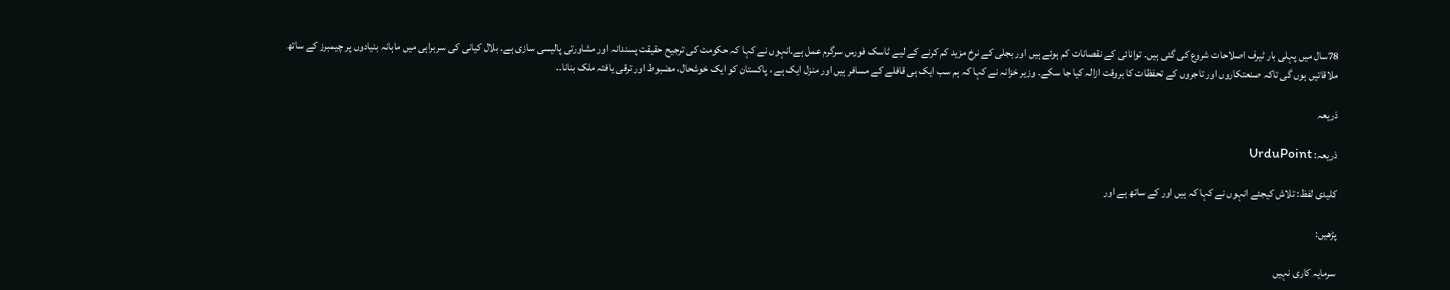78سال میں پہلی بار ٹیرف اصلاحات شروع کی گئی ہیں۔ توانائی کے نقصانات کم ہوئے ہیں اور بجلی کے نرخ مزید کم کرنے کے لیے ٹاسک فورس سرگرم عمل ہے۔انہوں نے کہا کہ حکومت کی ترجیح حقیقت پسندانہ اور مشاورتی پالیسی سازی ہے۔ بلال کیانی کی سربراہی میں ماہانہ بنیادوں پر چیمبرز کے ساتھ ملاقاتیں ہوں گی تاکہ صنعتکاروں اور تاجروں کے تحفظات کا بروقت ازالہ کیا جا سکے۔ وزیر خزانہ نے کہا کہ ہم سب ایک ہی قافلے کے مسافر ہیں اور منزل ایک ہے ، پاکستان کو ایک خوشحال، مضبوط اور ترقی یافتہ ملک بنانا۔.

ذریعہ

ذریعہ: UrduPoint

کلیدی لفظ: تلاش کیجئے انہوں نے کہا کہ ہیں اور کے ساتھ ہے اور

پڑھیں:

سرمایہ کاری نہیں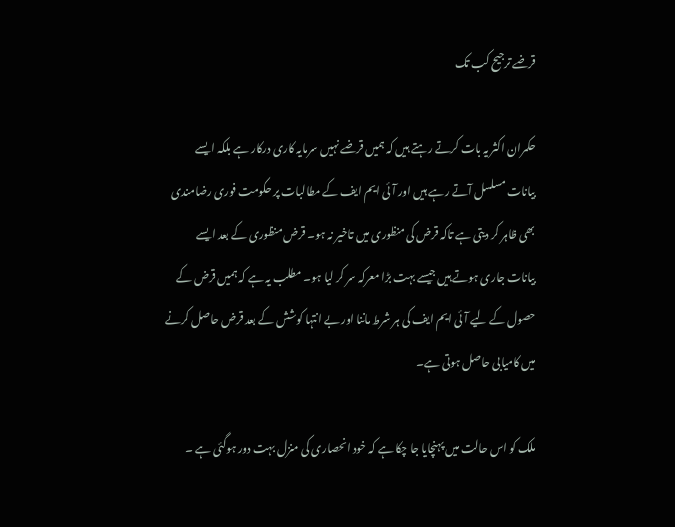قرضے ترجیح کب تک

حکمران اکثر یہ بات کرتے رہتے ہیں کہ ہمیں قرضے نہیں سرمایہ کاری درکار ہے بلکہ ایسے بیانات مسلسل آتے رہے ہیں اور آئی ایم ایف کے مطالبات پر حکومت فوری رضامندی بھی ظاہر کر دیتی ہے تاکہ قرض کی منظوری میں تاخیر نہ ہو۔ قرض منظوری کے بعد ایسے بیانات جاری ہوتے ہیں جیسے بہت بڑا معرکہ سر کر لیا ہو۔ مطلب یہ ہے کہ ہمیں قرض کے حصول کے لیے آئی ایم ایف کی ہر شرط ماننا اور بے انتہا کوشش کے بعد قرض حاصل کرنے میں کامیابی حاصل ہوتی ہے۔

ملک کو اس حالت میں پہنچایا جا چکا ہے کہ خود انحصاری کی منزل بہت دور ہوگئی ہے ۔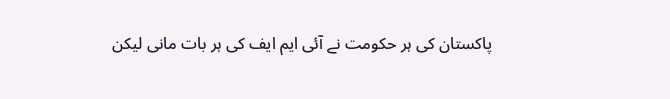پاکستان کی ہر حکومت نے آئی ایم ایف کی ہر بات مانی لیکن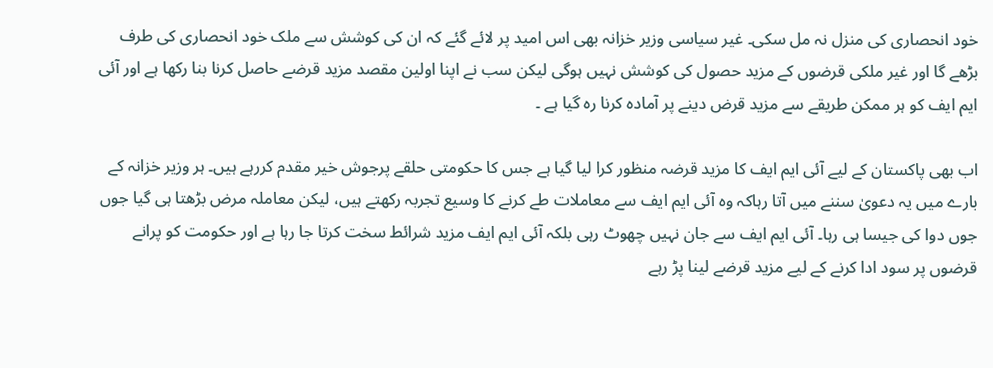خود انحصاری کی منزل نہ مل سکی۔ غیر سیاسی وزیر خزانہ بھی اس امید پر لائے گئے کہ ان کی کوشش سے ملک خود انحصاری کی طرف بڑھے گا اور غیر ملکی قرضوں کے مزید حصول کی کوشش نہیں ہوگی لیکن سب نے اپنا اولین مقصد مزید قرضے حاصل کرنا بنا رکھا ہے اور آئی ایم ایف کو ہر ممکن طریقے سے مزید قرض دینے پر آمادہ کرنا رہ گیا ہے ۔

اب بھی پاکستان کے لیے آئی ایم ایف کا مزید قرضہ منظور کرا لیا گیا ہے جس کا حکومتی حلقے پرجوش خیر مقدم کررہے ہیں۔ ہر وزیر خزانہ کے بارے میں یہ دعویٰ سننے میں آتا رہاکہ وہ آئی ایم ایف سے معاملات طے کرنے کا وسیع تجربہ رکھتے ہیں، لیکن معاملہ مرض بڑھتا ہی گیا جوں جوں دوا کی جیسا ہی رہا۔ آئی ایم ایف سے جان نہیں چھوٹ رہی بلکہ آئی ایم ایف مزید شرائط سخت کرتا جا رہا ہے اور حکومت کو پرانے قرضوں پر سود ادا کرنے کے لیے مزید قرضے لینا پڑ رہے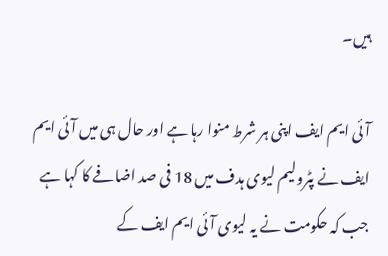ہیں۔

آئی ایم ایف اپنی ہر شرط منوا رہا ہے اور حال ہی میں آئی ایم ایف نے پٹرولیم لیوی ہدف میں 18 فی صد اضافے کا کہا ہے جب کہ حکومت نے یہ لیوی آئی ایم ایف کے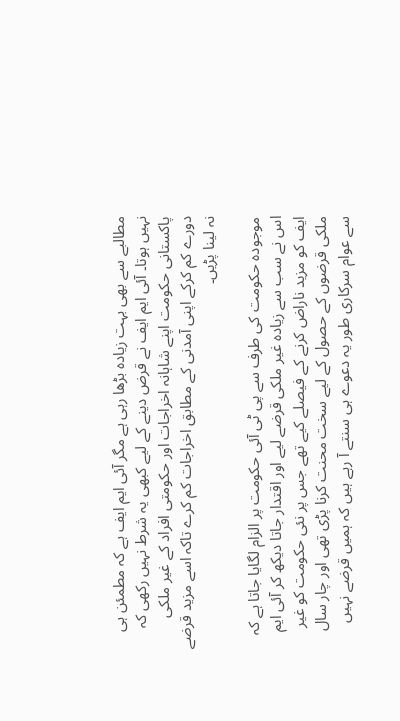مطالبے سے بھی بہت زیادہ بڑھا رہی ہے مگر آئی ایم ایف ہے کہ مطمئن ہی نہیں ہوتا۔ آئی ایم ایف نے قرض دینے کے لیے کبھی یہ شرط نہیں رکھی کہ پاکستانی حکومت اپنے شاہانہ اخراجات اور حکومتی افراد کے غیر ملکی دورے کم کرکے اپنی آمدنی کے مطابق اخراجات کم کرے تاکہ اسے مزید قرضے نہ لینا پڑیں۔

موجودہ حکومت کی طرف سے پی ٹی آئی حکومت پر الزام لگایا جاتا ہے کہ اس نے سب سے زیادہ غیر ملکی قرضے لیے اور اقتدار جاتا دیکھ کر آئی ایم ایف کو مزید ناراض کرنے کے فیصلے کیے تھے جس پر نئی حکومت کو غیر ملکی قرضوں کے حصول کے لیے سخت محنت کرنا پڑی تھی اور چار سال سے عوام سرکاری طور یہ دعوے ہی سنتے آ رہے ہیں کہ ہمیں قرضے نہیں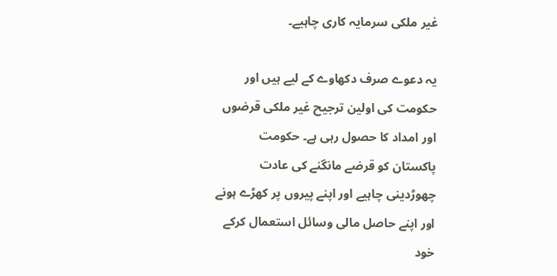غیر ملکی سرمایہ کاری چاہیے۔

یہ دعوے صرف دکھاوے کے لیے ہیں اور حکومت کی اولین ترجیح غیر ملکی قرضوں اور امداد کا حصول رہی ہے۔ حکومت پاکستان کو قرضے مانگنے کی عادت چھوڑدینی چاہیے اور اپنے پیروں پر کھڑے ہونے اور اپنے حاصل مالی وسائل استعمال کرکے خود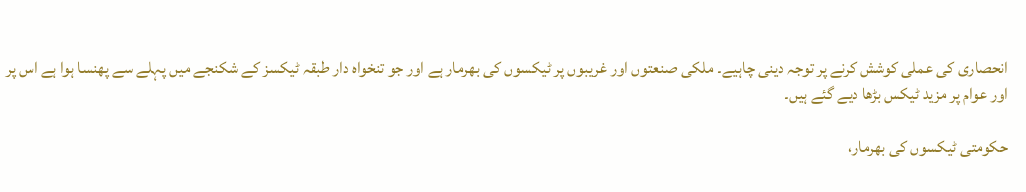انحصاری کی عملی کوشش کرنے پر توجہ دینی چاہیے۔ ملکی صنعتوں اور غریبوں پر ٹیکسوں کی بھرمار ہے اور جو تنخواہ دار طبقہ ٹیکسز کے شکنجے میں پہلے سے پھنسا ہوا ہے اس پر اور عوام پر مزید ٹیکس بڑھا دیے گئے ہیں۔

حکومتی ٹیکسوں کی بھرمار،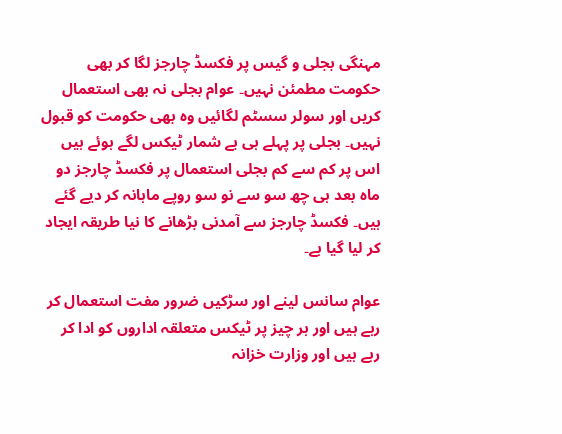مہنگی بجلی و گیس پر فکسڈ چارجز لگا کر بھی حکومت مطمئن نہیں۔ عوام بجلی نہ بھی استعمال کریں اور سولر سسٹم لگائیں وہ بھی حکومت کو قبول نہیں۔ بجلی پر پہلے ہی بے شمار ٹیکس لگے ہوئے ہیں اس پر کم سے کم بجلی استعمال پر فکسڈ چارجز دو ماہ بعد ہی چھ سو سے نو سو روپے ماہانہ کر دیے گئے ہیں۔ فکسڈ چارجز سے آمدنی بڑھانے کا نیا طریقہ ایجاد کر لیا گیا ہے۔

عوام سانس لینے اور سڑکیں ضرور مفت استعمال کر رہے ہیں اور ہر چیز پر ٹیکس متعلقہ اداروں کو ادا کر رہے ہیں اور وزارت خزانہ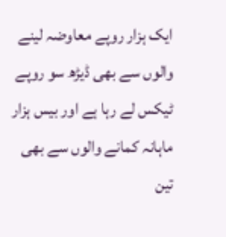ایک ہزار روپے معاوضہ لینے والوں سے بھی ڈیڑھ سو روپے ٹیکس لے رہا ہے اور بیس ہزار ماہانہ کمانے والوں سے بھی تین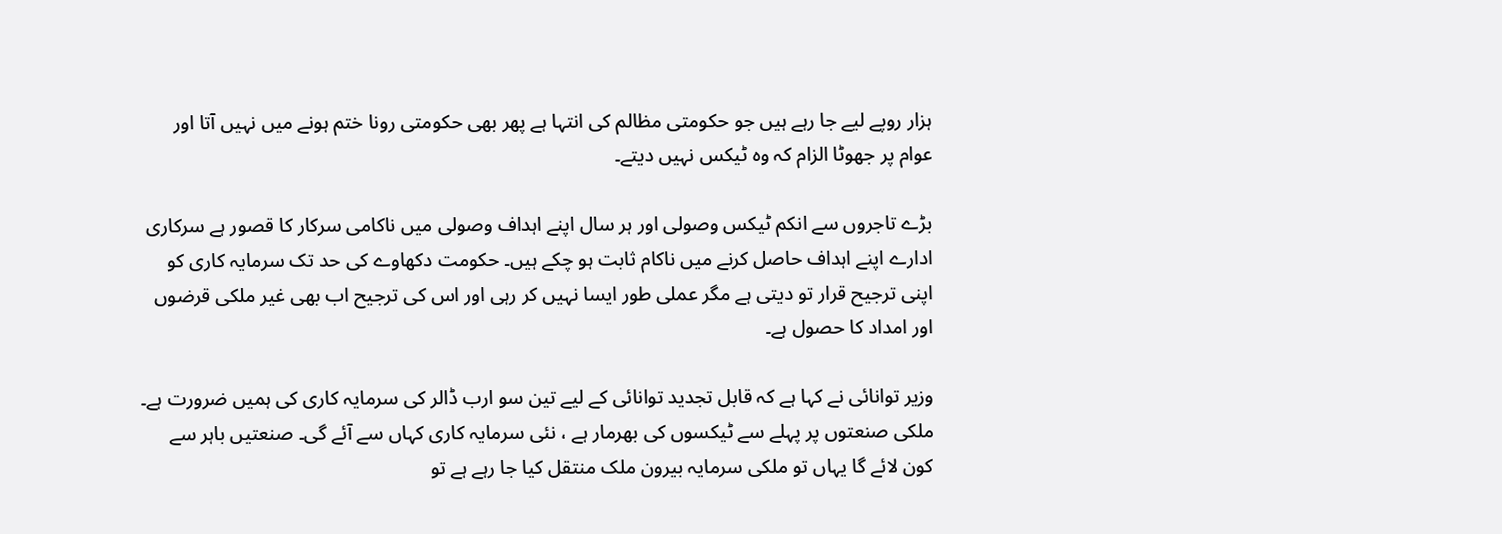ہزار روپے لیے جا رہے ہیں جو حکومتی مظالم کی انتہا ہے پھر بھی حکومتی رونا ختم ہونے میں نہیں آتا اور عوام پر جھوٹا الزام کہ وہ ٹیکس نہیں دیتے۔

بڑے تاجروں سے انکم ٹیکس وصولی اور ہر سال اپنے اہداف وصولی میں ناکامی سرکار کا قصور ہے سرکاری ادارے اپنے اہداف حاصل کرنے میں ناکام ثابت ہو چکے ہیں۔ حکومت دکھاوے کی حد تک سرمایہ کاری کو اپنی ترجیح قرار تو دیتی ہے مگر عملی طور ایسا نہیں کر رہی اور اس کی ترجیح اب بھی غیر ملکی قرضوں اور امداد کا حصول ہے۔

وزیر توانائی نے کہا ہے کہ قابل تجدید توانائی کے لیے تین سو ارب ڈالر کی سرمایہ کاری کی ہمیں ضرورت ہے۔ ملکی صنعتوں پر پہلے سے ٹیکسوں کی بھرمار ہے ، نئی سرمایہ کاری کہاں سے آئے گی۔ صنعتیں باہر سے کون لائے گا یہاں تو ملکی سرمایہ بیرون ملک منتقل کیا جا رہے ہے تو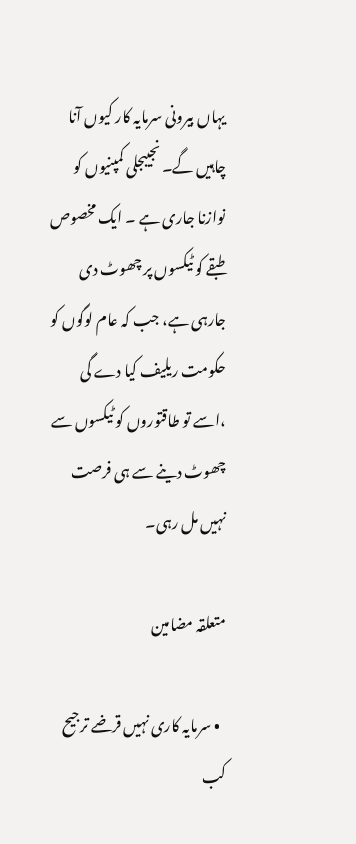یہاں بیرونی سرمایہ کار کیوں آنا چاہیں گے۔ نجیبجلی کمپنیوں کو نوازنا جاری ہے ۔ ایک مخصوص طبقے کو ٹیکسوں پر چھوٹ دی جارہی ہے، جب کہ عام لوگوں کو حکومت ریلیف کیا دے گی ،اسے تو طاقتوروں کو ٹیکسوں سے چھوٹ دینے سے ہی فرصت نہیں مل رہی۔

متعلقہ مضامین

  • سرمایہ کاری نہیں قرضے ترجیح کب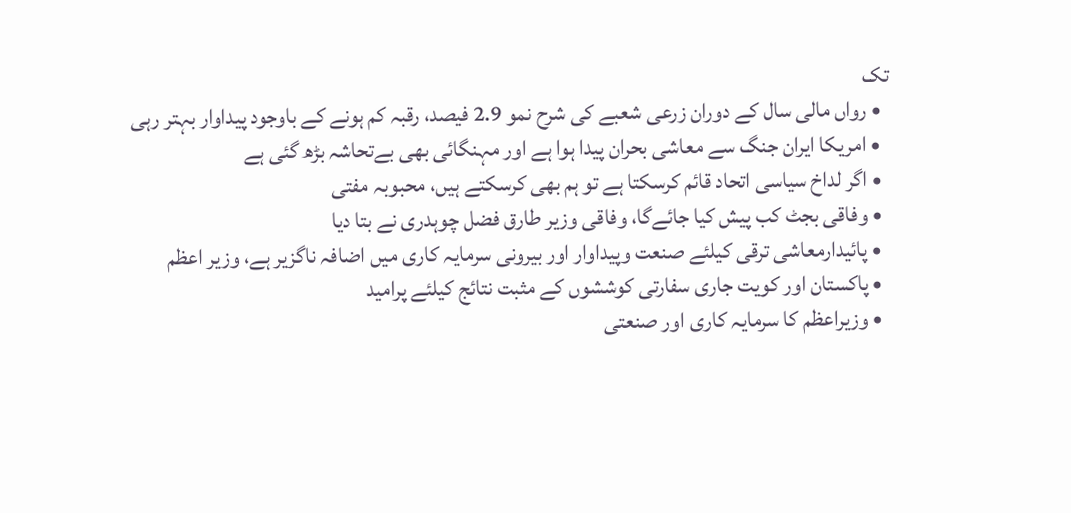تک
  • رواں مالی سال کے دوران زرعی شعبے کی شرح نمو 2.9 فیصد، رقبہ کم ہونے کے باوجود پیداوار بہتر رہی
  • امریکا ایران جنگ سے معاشی بحران پیدا ہوا ہے اور مہنگائی بھی بےتحاشہ بڑھ گئی ہے
  • اگر لداخ سیاسی اتحاد قائم کرسکتا ہے تو ہم بھی کرسکتے ہیں، محبوبہ مفتی
  • وفاقی بجٹ کب پیش کیا جائےگا، وفاقی وزیر طارق فضل چوہدری نے بتا دیا
  • پائیدارمعاشی ترقی کیلئے صنعت وپیداوار اور بیرونی سرمایہ کاری میں اضافہ ناگزیر ہے، وزیر اعظم
  • پاکستان اور کویت جاری سفارتی کوششوں کے مثبت نتائج کیلئے پرامید
  • وزیراعظم کا سرمایہ کاری اور صنعتی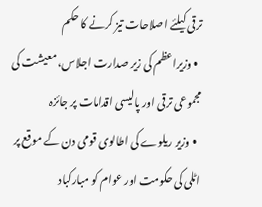ترقی کیلئے اصلاحات تیز کرنے کا حکم
  • وزیراعظم کی زیر صدارت اجلاس، معیشت کی مجموعی ترقی اور پالیسی اقدامات پر جائزہ
  • وزیر ریلوے کی اطالوی قومی دن کے موقع پر اٹلی کی حکومت اور عوام کو مبارکباد